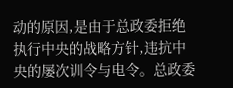动的原因,是由于总政委拒绝执行中央的战略方针,违抗中央的屡次训令与电令。总政委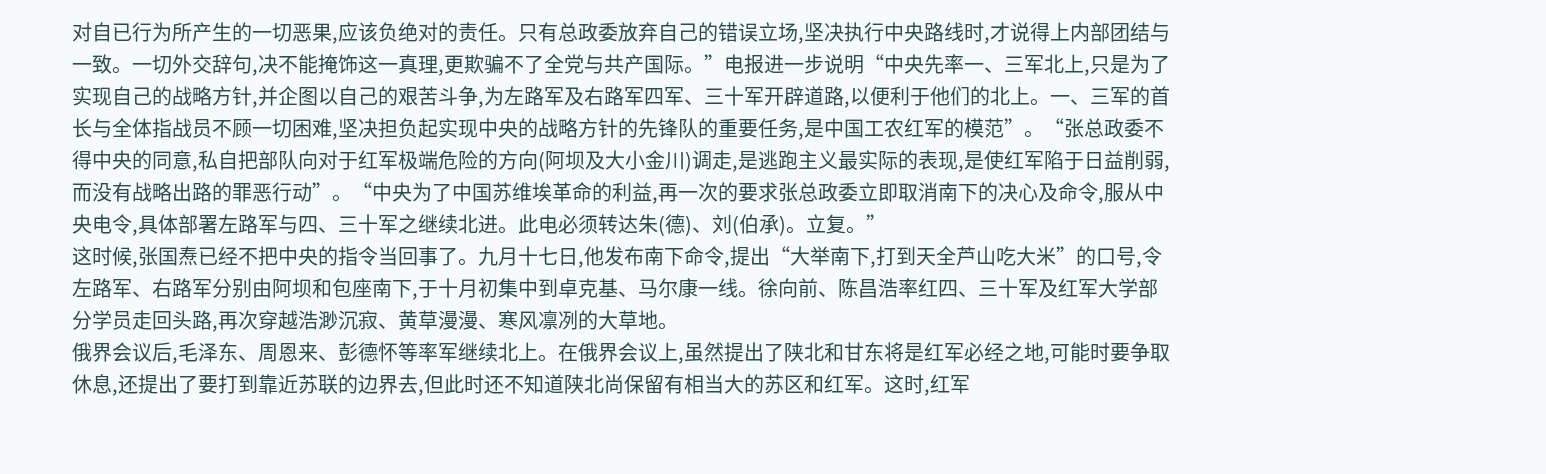对自已行为所产生的一切恶果,应该负绝对的责任。只有总政委放弃自己的错误立场,坚决执行中央路线时,才说得上内部团结与一致。一切外交辞句,决不能掩饰这一真理,更欺骗不了全党与共产国际。”电报进一步说明“中央先率一、三军北上,只是为了实现自己的战略方针,并企图以自己的艰苦斗争,为左路军及右路军四军、三十军开辟道路,以便利于他们的北上。一、三军的首长与全体指战员不顾一切困难,坚决担负起实现中央的战略方针的先锋队的重要任务,是中国工农红军的模范”。“张总政委不得中央的同意,私自把部队向对于红军极端危险的方向(阿坝及大小金川)调走,是逃跑主义最实际的表现,是使红军陷于日益削弱,而没有战略出路的罪恶行动”。“中央为了中国苏维埃革命的利益,再一次的要求张总政委立即取消南下的决心及命令,服从中央电令,具体部署左路军与四、三十军之继续北进。此电必须转达朱(德)、刘(伯承)。立复。”
这时候,张国焘已经不把中央的指令当回事了。九月十七日,他发布南下命令,提出“大举南下,打到天全芦山吃大米”的口号,令左路军、右路军分别由阿坝和包座南下,于十月初集中到卓克基、马尔康一线。徐向前、陈昌浩率红四、三十军及红军大学部分学员走回头路,再次穿越浩渺沉寂、黄草漫漫、寒风凛冽的大草地。
俄界会议后,毛泽东、周恩来、彭德怀等率军继续北上。在俄界会议上,虽然提出了陕北和甘东将是红军必经之地,可能时要争取休息,还提出了要打到靠近苏联的边界去,但此时还不知道陕北尚保留有相当大的苏区和红军。这时,红军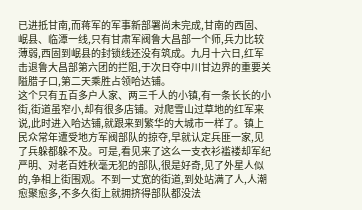已进抵甘南,而蒋军的军事新部署尚未完成,甘南的西固、岷县、临潭一线,只有甘肃军阀鲁大昌部一个师,兵力比较薄弱,西固到岷县的封锁线还没有筑成。九月十六日,红军击退鲁大昌部第六团的拦阻,于次日夺中川甘边界的重要关隘腊子口,第二天乘胜占领哈达铺。
这个只有五百多户人家、两三千人的小镇,有一条长长的小街,街道虽窄小,却有很多店铺。对爬雪山过草地的红军来说,此时进入哈达铺,就跟来到繁华的大城市一样了。镇上民众常年遭受地方军阀部队的掠夺,早就认定兵匪一家,见了兵躲都躲不及。可是,看见来了这么一支衣衫褴褛却军纪严明、对老百姓秋毫无犯的部队,很是好奇,见了外星人似的,争相上街围观。不到一丈宽的街道,到处站满了人,人潮愈聚愈多,不多久街上就拥挤得部队都没法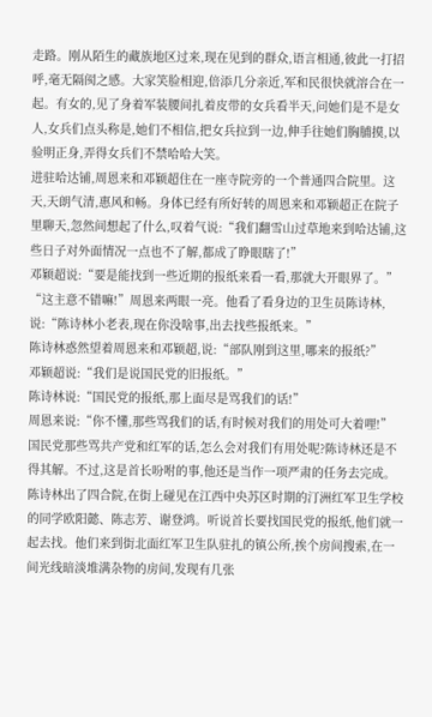走路。刚从陌生的藏族地区过来,现在见到的群众,语言相通,彼此一打招呼,毫无隔阂之感。大家笑脸相迎,倍添几分亲近,军和民很快就溶合在一起。有女的,见了身着军装腰间扎着皮带的女兵看半天,问她们是不是女人,女兵们点头称是,她们不相信,把女兵拉到一边,伸手往她们胸脯摸,以验明正身,弄得女兵们不禁哈哈大笑。
进驻哈达铺,周恩来和邓颖超住在一座寺院旁的一个普通四合院里。这天,天朗气清,惠风和畅。身体已经有所好转的周恩来和邓颖超正在院子里聊天,忽然间想起了什么,叹着气说:“我们翻雪山过草地来到哈达铺,这些日子对外面情况一点也不了解,都成了睁眼瞎了!”
邓颖超说:“要是能找到一些近期的报纸来看一看,那就大开眼界了。”
“这主意不错嘛!”周恩来两眼一亮。他看了看身边的卫生员陈诗林,说:“陈诗林小老表,现在你没啥事,出去找些报纸来。”
陈诗林惑然望着周恩来和邓颖超,说:“部队刚到这里,哪来的报纸?”
邓颖超说:“我们是说国民党的旧报纸。”
陈诗林说:“国民党的报纸,那上面尽是骂我们的话!”
周恩来说:“你不懂,那些骂我们的话,有时候对我们的用处可大着哩!”
国民党那些骂共产党和红军的话,怎么会对我们有用处呢?陈诗林还是不得其解。不过,这是首长吩咐的事,他还是当作一项严肃的任务去完成。陈诗林出了四合院,在街上碰见在江西中央苏区时期的汀洲红军卫生学校的同学欧阳懿、陈志芳、谢登鸿。听说首长要找国民党的报纸,他们就一起去找。他们来到街北面红军卫生队驻扎的镇公所,挨个房间搜索,在一间光线暗淡堆满杂物的房间,发现有几张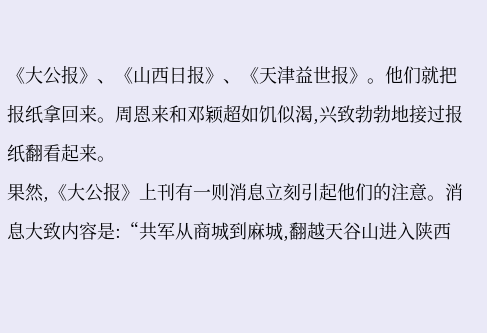《大公报》、《山西日报》、《天津益世报》。他们就把报纸拿回来。周恩来和邓颖超如饥似渴,兴致勃勃地接过报纸翻看起来。
果然,《大公报》上刊有一则消息立刻引起他们的注意。消息大致内容是:“共军从商城到麻城,翻越天谷山进入陕西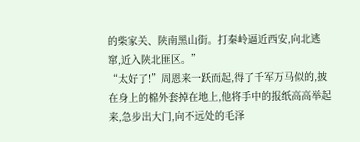的柴家关、陕南黑山街。打秦岭逼近西安,向北逃窜,近入陕北匪区。”
“太好了!”周恩来一跃而起,得了千军万马似的,披在身上的棉外套掉在地上,他将手中的报纸高高举起来,急步出大门,向不远处的毛泽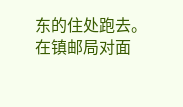东的住处跑去。
在镇邮局对面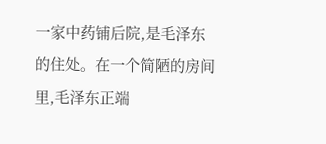一家中药铺后院,是毛泽东的住处。在一个简陋的房间里,毛泽东正端